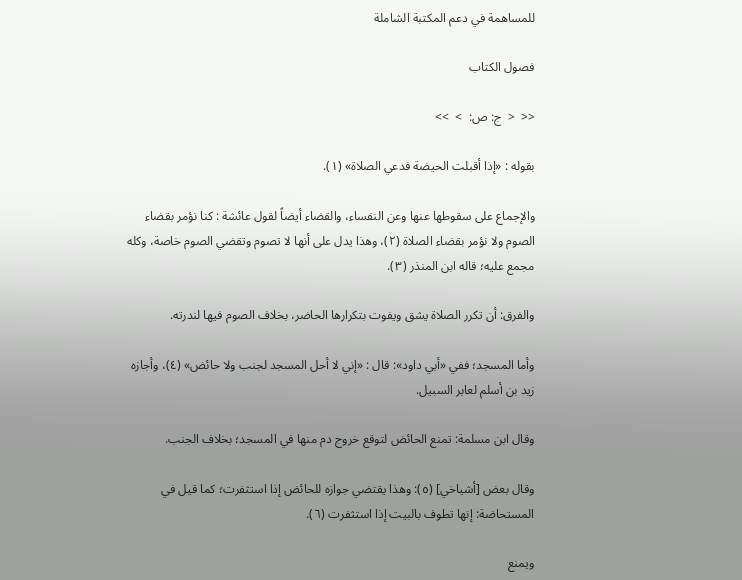للمساهمة في دعم المكتبة الشاملة

فصول الكتاب

<<  <  ج: ص:  >  >>

بقوله : «إذا أقبلت الحيضة فدعي الصلاة» (١).

والإجماع على سقوطها عنها وعن النفساء، والقضاء أيضاً لقول عائشة : كنا نؤمر بقضاء الصوم ولا نؤمر بقضاء الصلاة (٢)، وهذا يدل على أنها لا تصوم وتقضي الصوم خاصة، وكله مجمع عليه؛ قاله ابن المنذر (٣).

والفرق: أن تكرر الصلاة يشق ويفوت بتكرارها الحاضر، بخلاف الصوم فيها لندرته.

وأما المسجد؛ ففي «أبي داود»: قال : «إني لا أحل المسجد لجنب ولا حائض» (٤)، وأجازه زيد بن أسلم لعابر السبيل.

وقال ابن مسلمة: تمنع الحائض لتوقع خروج دم منها في المسجد؛ بخلاف الجنب.

وقال بعض [أشياخي] (٥): وهذا يقتضي جوازه للحائض إذا استثفرت؛ كما قيل في المستحاضة: إنها تطوف بالبيت إذا استثفرت (٦).

ويمنع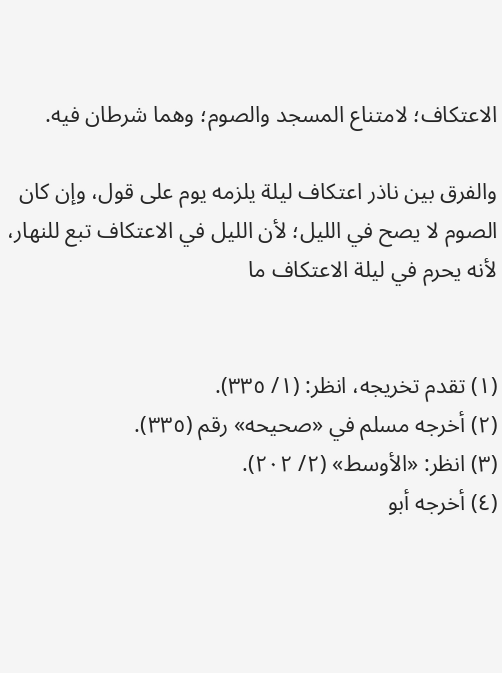الاعتكاف؛ لامتناع المسجد والصوم؛ وهما شرطان فيه.

والفرق بين ناذر اعتكاف ليلة يلزمه يوم على قول، وإن كان الصوم لا يصح في الليل؛ لأن الليل في الاعتكاف تبع للنهار، لأنه يحرم في ليلة الاعتكاف ما


(١) تقدم تخريجه، انظر: (١/ ٣٣٥).
(٢) أخرجه مسلم في «صحيحه» رقم (٣٣٥).
(٣) انظر: «الأوسط» (٢/ ٢٠٢).
(٤) أخرجه أبو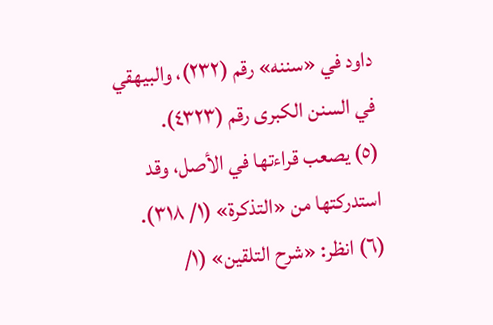داود في «سننه» رقم (٢٣٢)، والبيهقي في السنن الكبرى رقم (٤٣٢٣).
(٥) يصعب قراءتها في الأصل، وقد استدركتها من «التذكرة» (١/ ٣١٨).
(٦) انظر: «شرح التلقين» (١/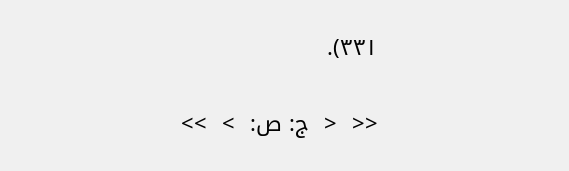٣٣١).

<<  <  ج: ص:  >  >>